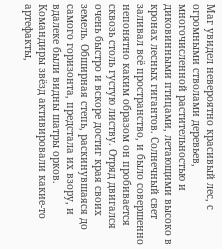Маг увидел невероятно красивый лес, с огромными стволами деревьев, многочисленной растительностью и диковинными птицами, летающими высоко в кронах лесных гигантов. Солнечный свет заливал всё пространство, и было совершенно непонятно каким образом он пробивается сквозь столь густую листву. Отряд двигался очень быстро и вскоре достиг края своих земель. Обширная степь, раскинувшаяся до самого горизонта, предстала их взору, и вдалеке были видны шатры орков. Командиры звёзд активировали какие-то артефакты,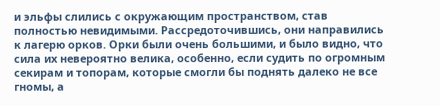и эльфы слились с окружающим пространством, став полностью невидимыми. Рассредоточившись, они направились к лагерю орков. Орки были очень большими, и было видно, что сила их невероятно велика, особенно, если судить по огромным секирам и топорам, которые смогли бы поднять далеко не все гномы, а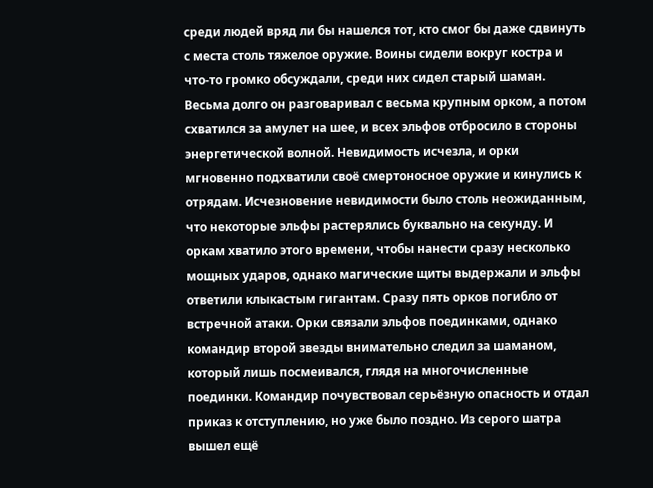среди людей вряд ли бы нашелся тот, кто смог бы даже сдвинуть с места столь тяжелое оружие. Воины сидели вокруг костра и что-то громко обсуждали, среди них сидел старый шаман. Весьма долго он разговаривал с весьма крупным орком, а потом схватился за амулет на шее, и всех эльфов отбросило в стороны энергетической волной. Невидимость исчезла, и орки мгновенно подхватили своё смертоносное оружие и кинулись к отрядам. Исчезновение невидимости было столь неожиданным, что некоторые эльфы растерялись буквально на секунду. И оркам хватило этого времени, чтобы нанести сразу несколько мощных ударов, однако магические щиты выдержали и эльфы ответили клыкастым гигантам. Сразу пять орков погибло от встречной атаки. Орки связали эльфов поединками, однако командир второй звезды внимательно следил за шаманом, который лишь посмеивался, глядя на многочисленные поединки. Командир почувствовал серьёзную опасность и отдал приказ к отступлению, но уже было поздно. Из серого шатра вышел ещё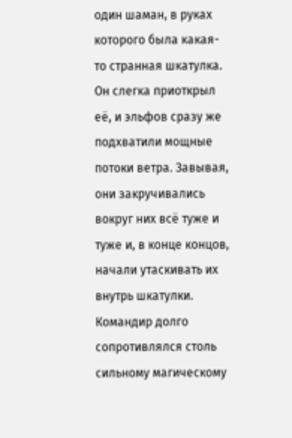один шаман, в руках которого была какая-то странная шкатулка. Он слегка приоткрыл её, и эльфов сразу же подхватили мощные потоки ветра. Завывая, они закручивались вокруг них всё туже и туже и, в конце концов, начали утаскивать их внутрь шкатулки. Командир долго сопротивлялся столь сильному магическому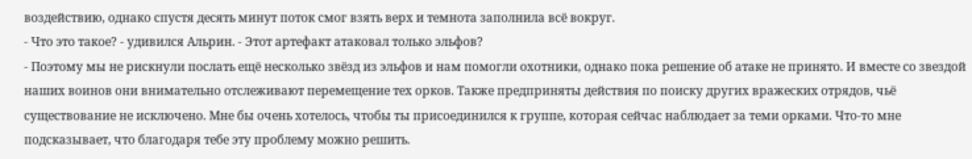воздействию, однако спустя десять минут поток смог взять верх и темнота заполнила всё вокруг.
- Что это такое? - удивился Альрин. - Этот артефакт атаковал только эльфов?
- Поэтому мы не рискнули послать ещё несколько звёзд из эльфов и нам помогли охотники, однако пока решение об атаке не принято. И вместе со звездой наших воинов они внимательно отслеживают перемещение тех орков. Также предприняты действия по поиску других вражеских отрядов, чьё существование не исключено. Мне бы очень хотелось, чтобы ты присоединился к группе, которая сейчас наблюдает за теми орками. Что-то мне подсказывает, что благодаря тебе эту проблему можно решить.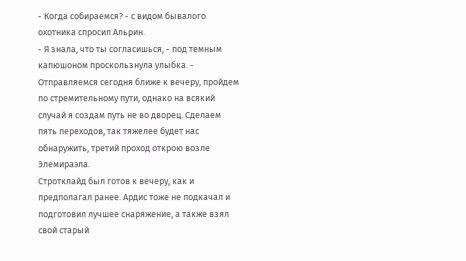- Когда собираемся? - с видом бывалого охотника спросил Альрин.
- Я знала, что ты согласишься, - под темным капюшоном проскользнула улыбка. - Отправляемся сегодня ближе к вечеру, пройдем по стремительному пути, однако на всякий случай я создам путь не во дворец. Сделаем пять переходов, так тяжелее будет нас обнаружить, третий проход открою возле Элемираэла.
Стротклайд был готов к вечеру, как и предполагал ранее. Ардис тоже не подкачал и подготовил лучшее снаряжение, а также взял свой старый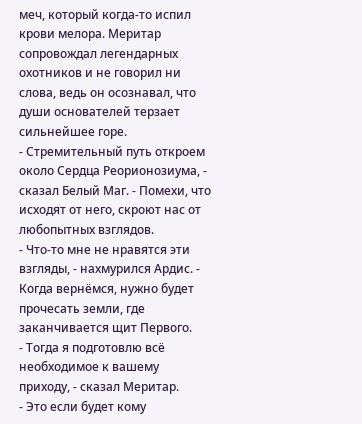меч, который когда-то испил крови мелора. Меритар сопровождал легендарных охотников и не говорил ни слова, ведь он осознавал, что души основателей терзает сильнейшее горе.
- Стремительный путь откроем около Сердца Реорионозиума, - сказал Белый Маг. - Помехи, что исходят от него, скроют нас от любопытных взглядов.
- Что-то мне не нравятся эти взгляды, - нахмурился Ардис. - Когда вернёмся, нужно будет прочесать земли, где заканчивается щит Первого.
- Тогда я подготовлю всё необходимое к вашему приходу, - сказал Меритар.
- Это если будет кому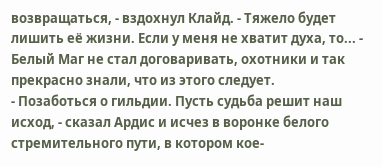возвращаться, - вздохнул Клайд. - Тяжело будет лишить её жизни. Если у меня не хватит духа, то... - Белый Маг не стал договаривать, охотники и так прекрасно знали, что из этого следует.
- Позаботься о гильдии. Пусть судьба решит наш исход, - сказал Ардис и исчез в воронке белого стремительного пути, в котором кое-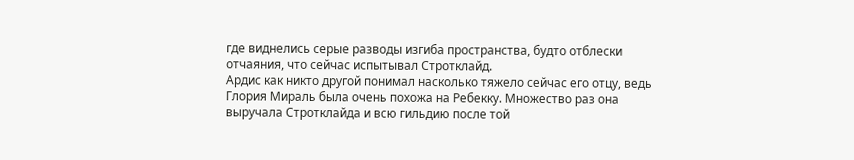где виднелись серые разводы изгиба пространства, будто отблески отчаяния, что сейчас испытывал Стротклайд.
Ардис как никто другой понимал насколько тяжело сейчас его отцу, ведь Глория Мираль была очень похожа на Ребекку. Множество раз она выручала Стротклайда и всю гильдию после той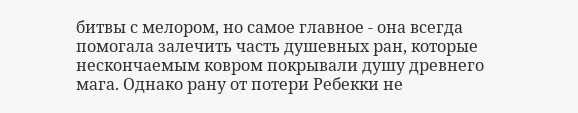битвы с мелором, но самое главное - она всегда помогала залечить часть душевных ран, которые нескончаемым ковром покрывали душу древнего мага. Однако рану от потери Ребекки не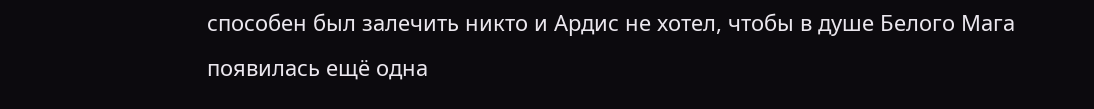способен был залечить никто и Ардис не хотел, чтобы в душе Белого Мага появилась ещё одна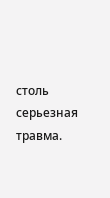столь серьезная травма.